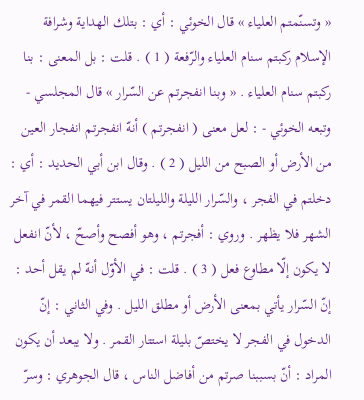« وتسنّمتم العلياء » قال الخوئي : أي : بتلك الهداية وشرافة الإسلام ركبتم سنام العلياء والرّفعة ( 1 ) . قلت : بل المعنى : بنا ركبتم سنام العلياء . « وبنا انفجرتم عن السّرار » قال المجلسي - وتبعه الخوئي - : لعل معنى ( انفجرتم ) أنهّ انفجرتم انفجار العين من الأرض أو الصبح من الليل ( 2 ) . وقال ابن أبي الحديد : أي : دخلتم في الفجر ، والسّرار الليلة والليلتان يستتر فيهما القمر في آخر الشهر فلا يظهر . وروي : أفجرتم ، وهو أفصح وأصحّ ، لأنّ انفعل لا يكون إلّا مطاوع فعل ( 3 ) . قلت : في الأوّل أنهّ لم يقل أحد : إنّ السّرار يأتي بمعنى الأرض أو مطلق الليل . وفي الثاني : إنّ الدخول في الفجر لا يختصّ بليلة استتار القمر . ولا يبعد أن يكون المراد : أنّ بسببنا صرتم من أفاضل الناس ، قال الجوهري : وسرّ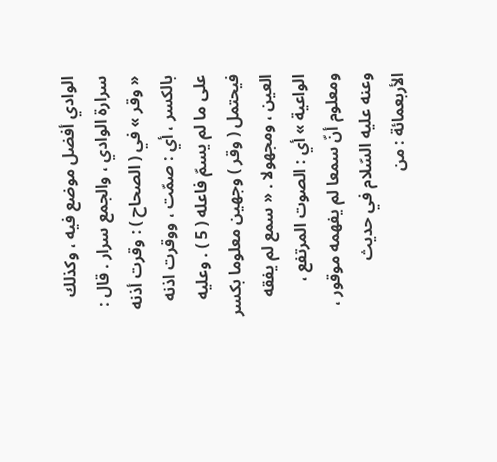الوادي أفضل موضع فيه ، وكذلك سرارة الوادي ، والجمع سرار . قال :
« وقر » في ( الصحاح ) : وقرت أذنه بالكسر ، أي : صمّت ، ووقرت اذنه على ما لم يسمّ فاعله ( 5 ) . وعليه فيحتمل ( وقر ) وجهين معلوما بكسر العين ، ومجهولا . « سمع لم يفقه الواعية » أي : الصوت المرتفع ، ومعلوم أنّ سمعا لم يفهمه موقور ، وعنه عليه السّلام في حديث الأربعمائة : من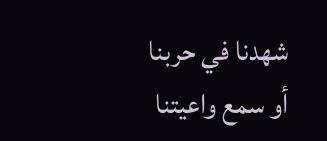شهدنا في حربنا أو سمع واعيتنا